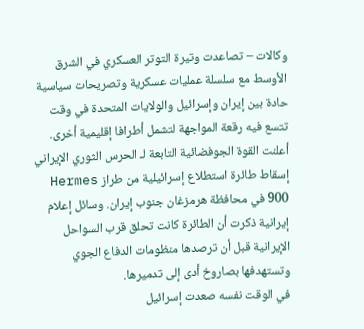وكالات – تصاعدت وتيرة التوتر العسكري في الشرق الأوسط مع سلسلة عمليات عسكرية وتصريحات سياسية حادة بين إيران وإسرائيل والولايات المتحدة في وقت تتسع فيه رقعة المواجهة لتشمل أطرافا إقليمية أخرى.
أعلنت القوة الجوفضائية التابعة لـ الحرس الثوري الإيراني إسقاط طائرة استطلاع إسرائيلية من طراز Hermes 900 في محافظة هرمزغان جنوب إيران. وسائل إعلام إيرانية ذكرت أن الطائرة كانت تحلق قرب السواحل الإيرانية قبل أن ترصدها منظومات الدفاع الجوي وتستهدفها بصاروخ أدى إلى تدميرها.
في الوقت نفسه صعدت إسرائيل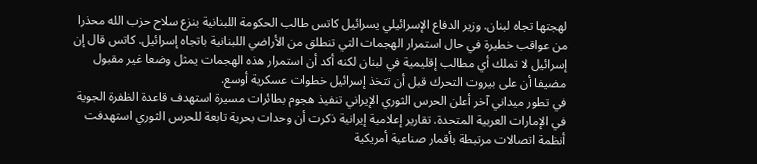لهجتها تجاه لبنان. وزير الدفاع الإسرائيلي يسرائيل كاتس طالب الحكومة اللبنانية بنزع سلاح حزب الله محذرا من عواقب خطيرة في حال استمرار الهجمات التي تنطلق من الأراضي اللبنانية باتجاه إسرائيل. كاتس قال إن إسرائيل لا تملك أي مطالب إقليمية في لبنان لكنه أكد أن استمرار هذه الهجمات يمثل وضعا غير مقبول مضيفا أن على بيروت التحرك قبل أن تتخذ إسرائيل خطوات عسكرية أوسع.
في تطور ميداني آخر أعلن الحرس الثوري الإيراني تنفيذ هجوم بطائرات مسيرة استهدف قاعدة الظفرة الجوية في الإمارات العربية المتحدة. تقارير إعلامية إيرانية ذكرت أن وحدات بحرية تابعة للحرس الثوري استهدفت أنظمة اتصالات مرتبطة بأقمار صناعية أمريكية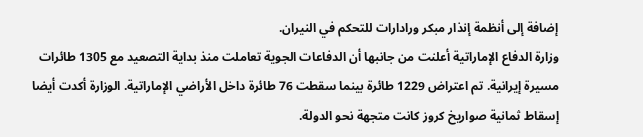إضافة إلى أنظمة إنذار مبكر ورادارات للتحكم في النيران.
وزارة الدفاع الإماراتية أعلنت من جانبها أن الدفاعات الجوية تعاملت منذ بداية التصعيد مع 1305 طائرات مسيرة إيرانية. تم اعتراض 1229 طائرة بينما سقطت 76 طائرة داخل الأراضي الإماراتية. الوزارة أكدت أيضا إسقاط ثمانية صواريخ كروز كانت متجهة نحو الدولة.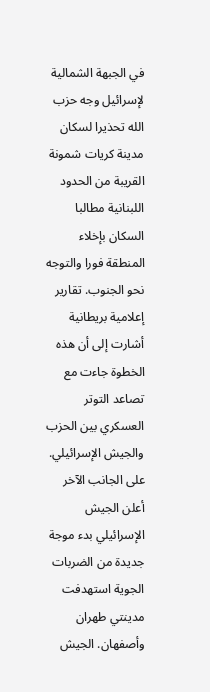في الجبهة الشمالية لإسرائيل وجه حزب الله تحذيرا لسكان مدينة كريات شمونة القريبة من الحدود اللبنانية مطالبا السكان بإخلاء المنطقة فورا والتوجه نحو الجنوب. تقارير إعلامية بريطانية أشارت إلى أن هذه الخطوة جاءت مع تصاعد التوتر العسكري بين الحزب والجيش الإسرائيلي.
على الجانب الآخر أعلن الجيش الإسرائيلي بدء موجة جديدة من الضربات الجوية استهدفت مدينتي طهران وأصفهان. الجيش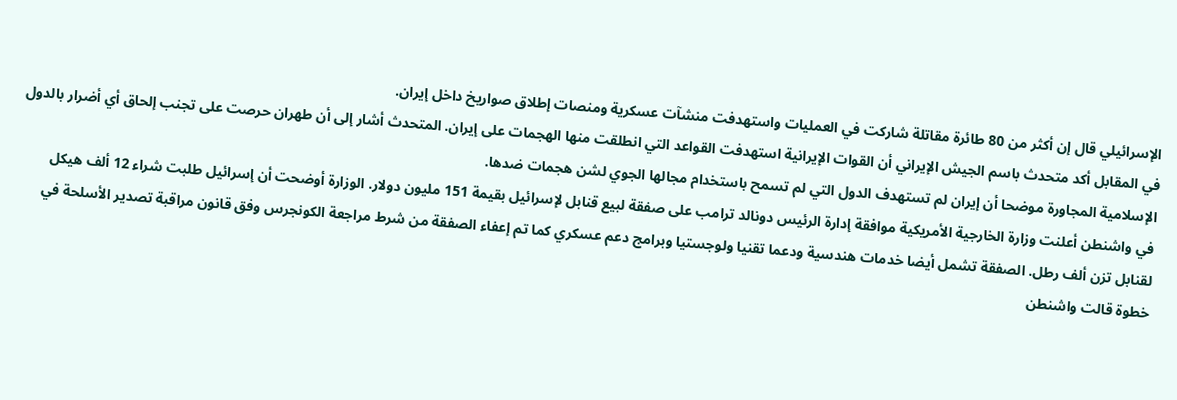الإسرائيلي قال إن أكثر من 80 طائرة مقاتلة شاركت في العمليات واستهدفت منشآت عسكرية ومنصات إطلاق صواريخ داخل إيران.
في المقابل أكد متحدث باسم الجيش الإيراني أن القوات الإيرانية استهدفت القواعد التي انطلقت منها الهجمات على إيران. المتحدث أشار إلى أن طهران حرصت على تجنب إلحاق أي أضرار بالدول الإسلامية المجاورة موضحا أن إيران لم تستهدف الدول التي لم تسمح باستخدام مجالها الجوي لشن هجمات ضدها.
في واشنطن أعلنت وزارة الخارجية الأمريكية موافقة إدارة الرئيس دونالد ترامب على صفقة لبيع قنابل لإسرائيل بقيمة 151 مليون دولار. الوزارة أوضحت أن إسرائيل طلبت شراء 12 ألف هيكل لقنابل تزن ألف رطل. الصفقة تشمل أيضا خدمات هندسية ودعما تقنيا ولوجستيا وبرامج دعم عسكري كما تم إعفاء الصفقة من شرط مراجعة الكونجرس وفق قانون مراقبة تصدير الأسلحة في خطوة قالت واشنطن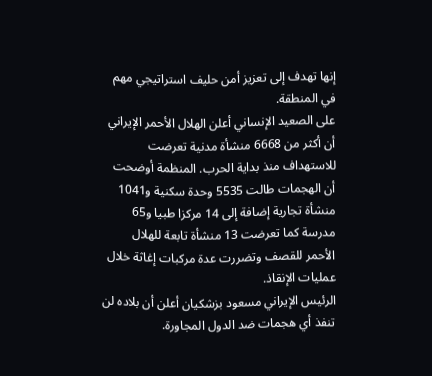إنها تهدف إلى تعزيز أمن حليف استراتيجي مهم في المنطقة.
على الصعيد الإنساني أعلن الهلال الأحمر الإيراني أن أكثر من 6668 منشأة مدنية تعرضت للاستهداف منذ بداية الحرب. المنظمة أوضحت أن الهجمات طالت 5535 وحدة سكنية و1041 منشأة تجارية إضافة إلى 14 مركزا طبيا و65 مدرسة كما تعرضت 13 منشأة تابعة للهلال الأحمر للقصف وتضررت عدة مركبات إغاثة خلال عمليات الإنقاذ.
الرئيس الإيراني مسعود بزشكيان أعلن أن بلاده لن تنفذ أي هجمات ضد الدول المجاورة.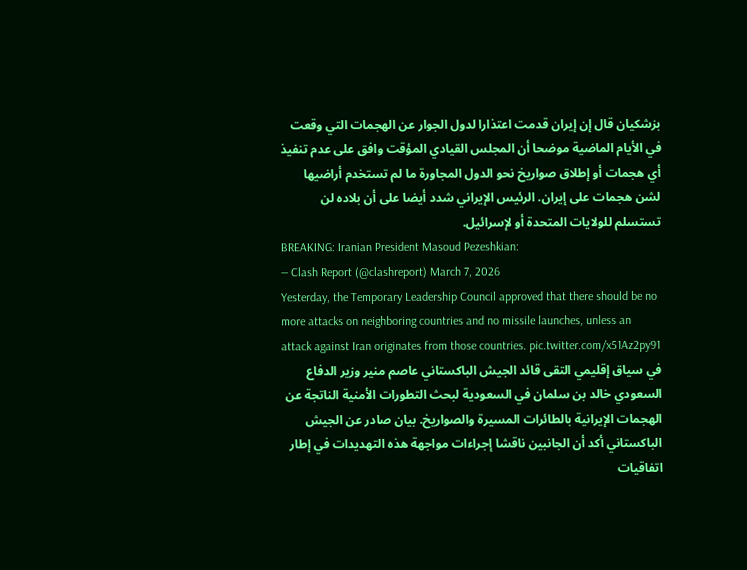بزشكيان قال إن إيران قدمت اعتذارا لدول الجوار عن الهجمات التي وقعت في الأيام الماضية موضحا أن المجلس القيادي المؤقت وافق على عدم تنفيذ أي هجمات أو إطلاق صواريخ نحو الدول المجاورة ما لم تستخدم أراضيها لشن هجمات على إيران. الرئيس الإيراني شدد أيضا على أن بلاده لن تستسلم للولايات المتحدة أو لإسرائيل.
BREAKING: Iranian President Masoud Pezeshkian:
— Clash Report (@clashreport) March 7, 2026
Yesterday, the Temporary Leadership Council approved that there should be no more attacks on neighboring countries and no missile launches, unless an attack against Iran originates from those countries. pic.twitter.com/x51Az2py91
في سياق إقليمي التقى قائد الجيش الباكستاني عاصم منير وزير الدفاع السعودي خالد بن سلمان في السعودية لبحث التطورات الأمنية الناتجة عن الهجمات الإيرانية بالطائرات المسيرة والصواريخ. بيان صادر عن الجيش الباكستاني أكد أن الجانبين ناقشا إجراءات مواجهة هذه التهديدات في إطار اتفاقيات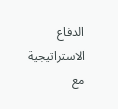الدفاع الاستراتيجية مع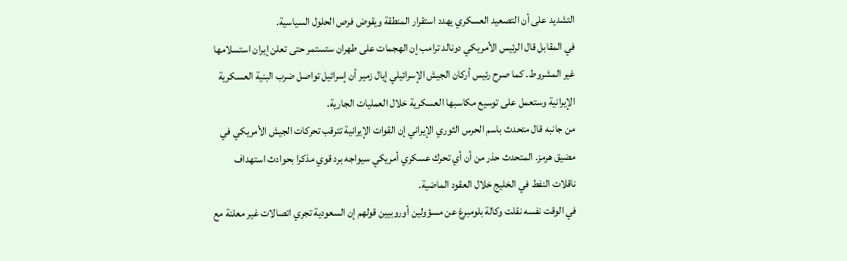التشديد على أن التصعيد العسكري يهدد استقرار المنطقة ويقوض فرص الحلول السياسية.
في المقابل قال الرئيس الأمريكي دونالد ترامب إن الهجمات على طهران ستستمر حتى تعلن إيران استسلامها غير المشروط. كما صرح رئيس أركان الجيش الإسرائيلي إيال زمير أن إسرائيل تواصل ضرب البنية العسكرية الإيرانية وستعمل على توسيع مكاسبها العسكرية خلال العمليات الجارية.
من جانبه قال متحدث باسم الحرس الثوري الإيراني إن القوات الإيرانية تترقب تحركات الجيش الأمريكي في مضيق هرمز. المتحدث حذر من أن أي تحرك عسكري أمريكي سيواجه برد قوي مذكرا بحوادث استهداف ناقلات النفط في الخليج خلال العقود الماضية.
في الوقت نفسه نقلت وكالة بلومبرغ عن مسؤولين أوروبيين قولهم إن السعودية تجري اتصالات غير معلنة مع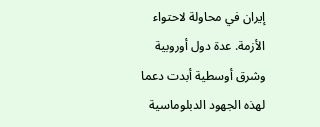إيران في محاولة لاحتواء الأزمة. عدة دول أوروبية وشرق أوسطية أبدت دعما لهذه الجهود الدبلوماسية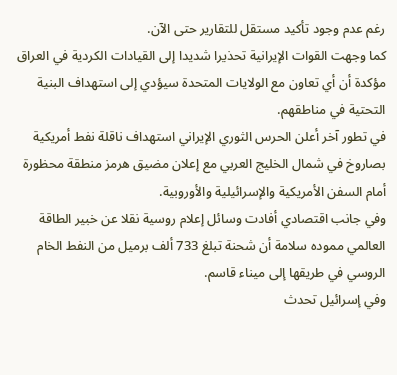رغم عدم وجود تأكيد مستقل للتقارير حتى الآن.
كما وجهت القوات الإيرانية تحذيرا شديدا إلى القيادات الكردية في العراق مؤكدة أن أي تعاون مع الولايات المتحدة سيؤدي إلى استهداف البنية التحتية في مناطقهم.
في تطور آخر أعلن الحرس الثوري الإيراني استهداف ناقلة نفط أمريكية بصاروخ في شمال الخليج العربي مع إعلان مضيق هرمز منطقة محظورة أمام السفن الأمريكية والإسرائيلية والأوروبية.
وفي جانب اقتصادي أفادت وسائل إعلام روسية نقلا عن خبير الطاقة العالمي مموده سلامة أن شحنة تبلغ 733 ألف برميل من النفط الخام الروسي في طريقها إلى ميناء قاسم.
وفي إسرائيل تحدث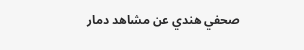صحفي هندي عن مشاهد دمار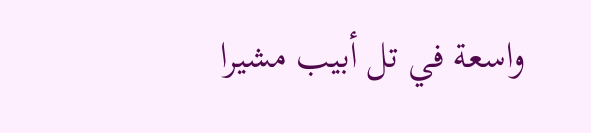واسعة في تل أبيب مشيرا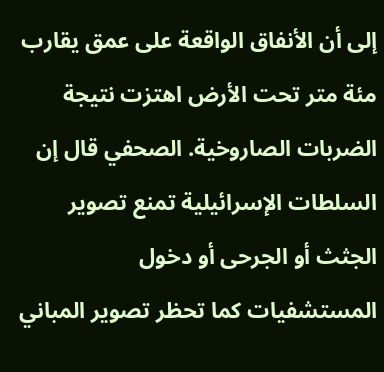إلى أن الأنفاق الواقعة على عمق يقارب مئة متر تحت الأرض اهتزت نتيجة الضربات الصاروخية. الصحفي قال إن السلطات الإسرائيلية تمنع تصوير الجثث أو الجرحى أو دخول المستشفيات كما تحظر تصوير المباني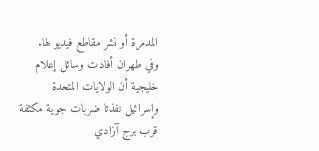المدمرة أو نشر مقاطع فيديو لها.
وفي طهران أفادت وسائل إعلام خليجية أن الولايات المتحدة وإسرائيل نفذتا ضربات جوية مكثفة قرب برج آزادي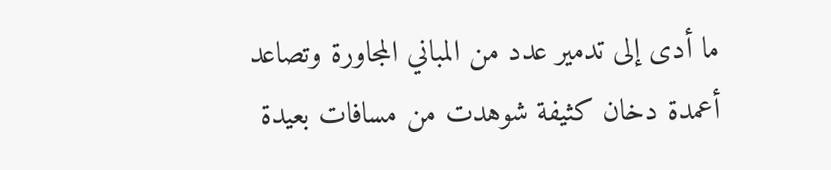ما أدى إلى تدمير عدد من المباني المجاورة وتصاعد أعمدة دخان كثيفة شوهدت من مسافات بعيدة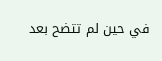في حين لم تتضح بعد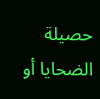حصيلة الضحايا أو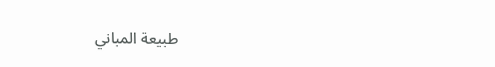طبيعة المباني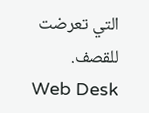التي تعرضت للقصف.
Web Desk